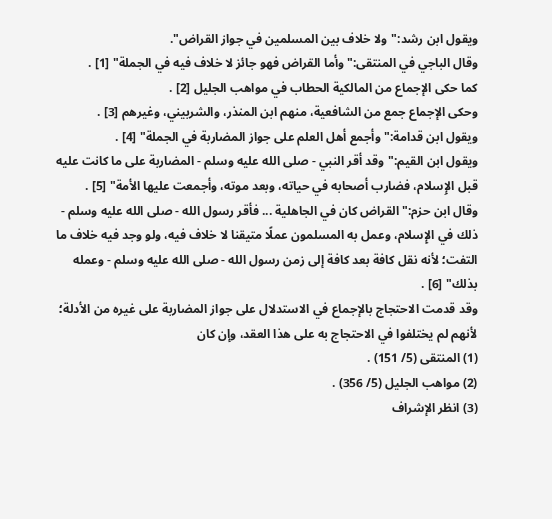ويقول ابن رشد:"ولا خلاف بين المسلمين في جواز القراض".
وقال الباجي في المنتقى:"وأما القراض فهو جائز لا خلاف فيه في الجملة" [1] .
كما حكى الإجماع من المالكية الحطاب في مواهب الجليل [2] .
وحكى الإجماع جمع من الشافعية، منهم ابن المنذر، والشربيني، وغيرهم [3] .
ويقول ابن قدامة:"وأجمع أهل العلم على جواز المضاربة في الجملة" [4] .
ويقول ابن القيم:"وقد أقر النبي - صلى الله عليه وسلم - المضاربة على ما كانت عليه قبل الإِسلام، فضارب أصحابه في حياته، وبعد موته، وأجمعت عليها الأمة" [5] .
وقال ابن حزم:"القراض كان في الجاهلية ... فأقر رسول الله - صلى الله عليه وسلم - ذلك في الإِسلام، وعمل به المسلمون عملًا متيقنا لا خلاف فيه، ولو وجد فيه خلاف ما التفت؛ لأنه نقل كافة بعد كافة إلى زمن رسول الله - صلى الله عليه وسلم - وعمله بذلك" [6] .
وقد قدمت الاحتجاج بالإجماع في الاستدلال على جواز المضاربة على غيره من الأدلة؛ لأنهم لم يختلفوا في الاحتجاج به على هذا العقد، وإن كان
(1) المنتقى (5/ 151) .
(2) مواهب الجليل (5/ 356) .
(3) انظر الإشراف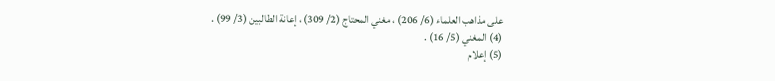على مذاهب العلماء (6/ 206) ، مغني المحتاج (2/ 309) ، إعانة الطالبين (3/ 99) .
(4) المغني (5/ 16) .
(5) إعلام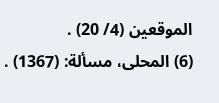الموقعين (4/ 20) .
(6) المحلى، مسألة: (1367) .